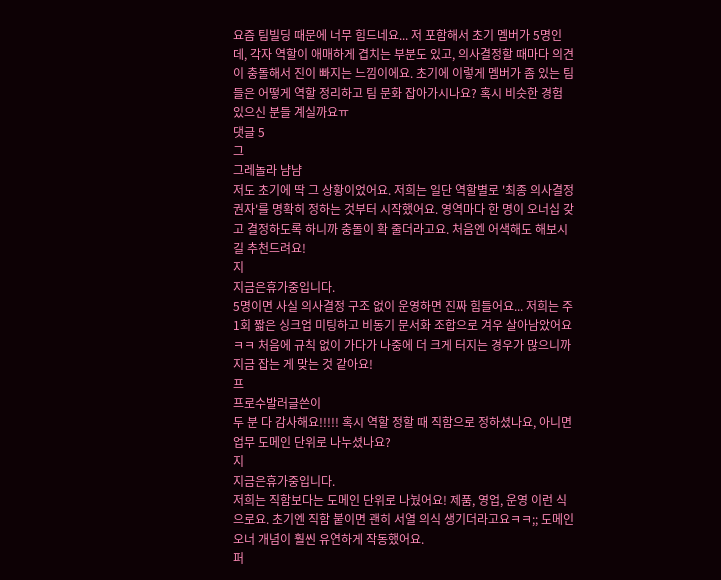요즘 팀빌딩 때문에 너무 힘드네요... 저 포함해서 초기 멤버가 5명인데, 각자 역할이 애매하게 겹치는 부분도 있고, 의사결정할 때마다 의견이 충돌해서 진이 빠지는 느낌이에요. 초기에 이렇게 멤버가 좀 있는 팀들은 어떻게 역할 정리하고 팀 문화 잡아가시나요? 혹시 비슷한 경험 있으신 분들 계실까요ㅠ
댓글 5
그
그레놀라 냠냠
저도 초기에 딱 그 상황이었어요. 저희는 일단 역할별로 '최종 의사결정권자'를 명확히 정하는 것부터 시작했어요. 영역마다 한 명이 오너십 갖고 결정하도록 하니까 충돌이 확 줄더라고요. 처음엔 어색해도 해보시길 추천드려요!
지
지금은휴가중입니다.
5명이면 사실 의사결정 구조 없이 운영하면 진짜 힘들어요... 저희는 주 1회 짧은 싱크업 미팅하고 비동기 문서화 조합으로 겨우 살아남았어요 ㅋㅋ 처음에 규칙 없이 가다가 나중에 더 크게 터지는 경우가 많으니까 지금 잡는 게 맞는 것 같아요!
프
프로수발러글쓴이
두 분 다 감사해요!!!!! 혹시 역할 정할 때 직함으로 정하셨나요, 아니면 업무 도메인 단위로 나누셨나요?
지
지금은휴가중입니다.
저희는 직함보다는 도메인 단위로 나눴어요! 제품, 영업, 운영 이런 식으로요. 초기엔 직함 붙이면 괜히 서열 의식 생기더라고요ㅋㅋ;; 도메인 오너 개념이 훨씬 유연하게 작동했어요.
퍼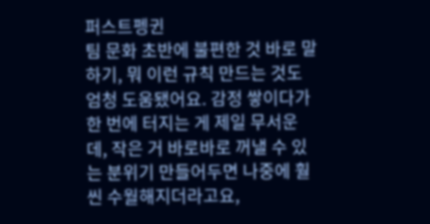퍼스트펭귄
팀 문화 초반에 불편한 것 바로 말하기, 뭐 이런 규칙 만드는 것도 엄청 도움됐어요. 감정 쌓이다가 한 번에 터지는 게 제일 무서운데, 작은 거 바로바로 꺼낼 수 있는 분위기 만들어두면 나중에 훨씬 수월해지더라고요,